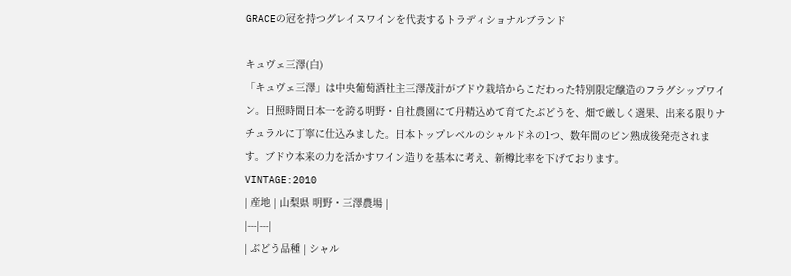GRACEの冠を持つグレイスワインを代表するトラディショナルブランド

キュヴェ三澤(白)
「キュヴェ三澤」は中央葡萄酒社主三澤茂計がブドウ栽培からこだわった特別限定醸造のフラグシップワイン。日照時間日本一を誇る明野・自社農園にて丹精込めて育てたぶどうを、畑で厳しく選果、出来る限りナチュラルに丁寧に仕込みました。日本トップレベルのシャルドネの1つ、数年間のビン熟成後発売されます。ブドウ本来の力を活かすワイン造りを基本に考え、新樽比率を下げております。
VINTAGE:2010
| 産地 | 山梨県 明野・三澤農場 |
|---|---|
| ぶどう品種 | シャル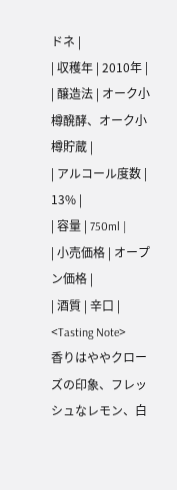ドネ |
| 収穫年 | 2010年 |
| 醸造法 | オーク小樽醗酵、オーク小樽貯蔵 |
| アルコール度数 | 13% |
| 容量 | 750ml |
| 小売価格 | オープン価格 |
| 酒質 | 辛口 |
<Tasting Note>
香りはややクローズの印象、フレッシュなレモン、白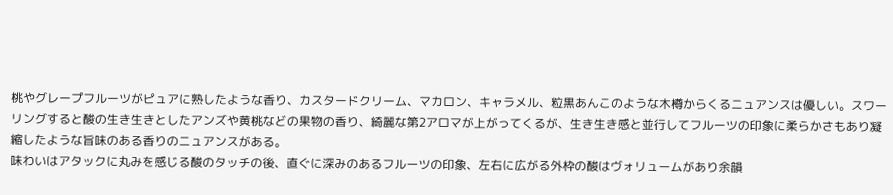桃やグレープフルーツがピュアに熟したような香り、カスタードクリーム、マカロン、キャラメル、粒黒あんこのような木樽からくるニュアンスは優しい。スワーリングすると酸の生き生きとしたアンズや黄桃などの果物の香り、綺麗な第2アロマが上がってくるが、生き生き感と並行してフルーツの印象に柔らかさもあり凝縮したような旨味のある香りのニュアンスがある。
味わいはアタックに丸みを感じる酸のタッチの後、直ぐに深みのあるフルーツの印象、左右に広がる外枠の酸はヴォリュームがあり余韻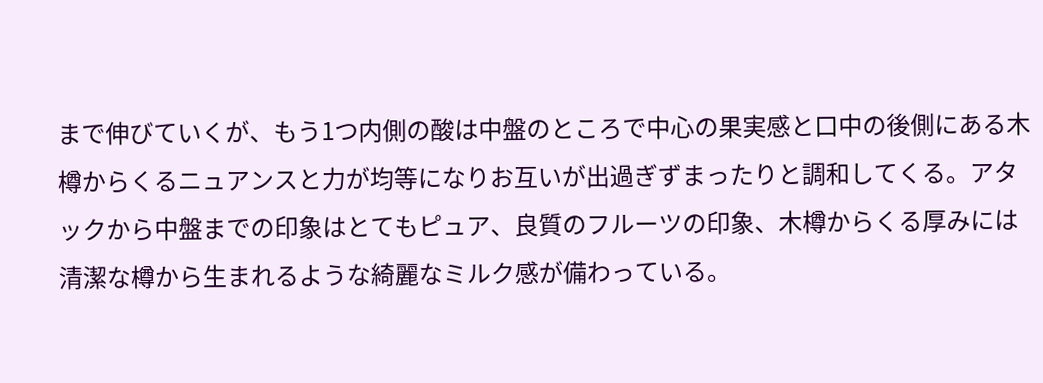まで伸びていくが、もう1つ内側の酸は中盤のところで中心の果実感と口中の後側にある木樽からくるニュアンスと力が均等になりお互いが出過ぎずまったりと調和してくる。アタックから中盤までの印象はとてもピュア、良質のフルーツの印象、木樽からくる厚みには清潔な樽から生まれるような綺麗なミルク感が備わっている。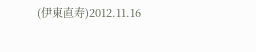(伊東直寿)2012.11.16